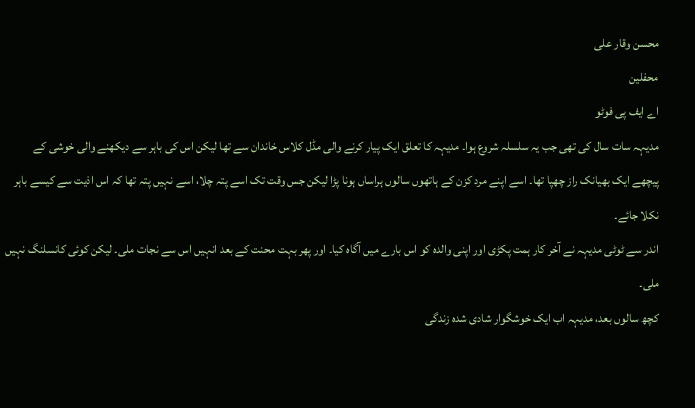محسن وقار علی
محفلین
اے ایف پی فوٹو
مدیہہ سات سال کی تھی جب یہ سلسلہ شروع ہوا۔ مدیہہ کا تعلق ایک پیار کرنے والی مڈل کلاس خاندان سے تھا لیکن اس کی باہر سے دیکھنے والی خوشی کے پیچھے ایک بھیانک راز چھپا تھا۔ اسے اپنے مرد کزن کے ہاتھوں سالوں ہراساں ہونا پڑا لیکن جس وقت تک اسے پتہ چلا، اسے نہیں پتہ تھا کہ اس اذیت سے کیسے باہر نکلا جائے۔
اندر سے ٹوٹی مدیہہ نے آخر کار ہمت پکڑی اور اپنی والدہ کو اس بارے میں آگاہ کیا۔ اور پھر بہت محنت کے بعد انہیں اس سے نجات ملی۔ لیکن کوئی کانسلنگ نہیں ملی۔
کچھ سالوں بعد، مدیہہ اب ایک خوشگوار شادی شدہ زندگی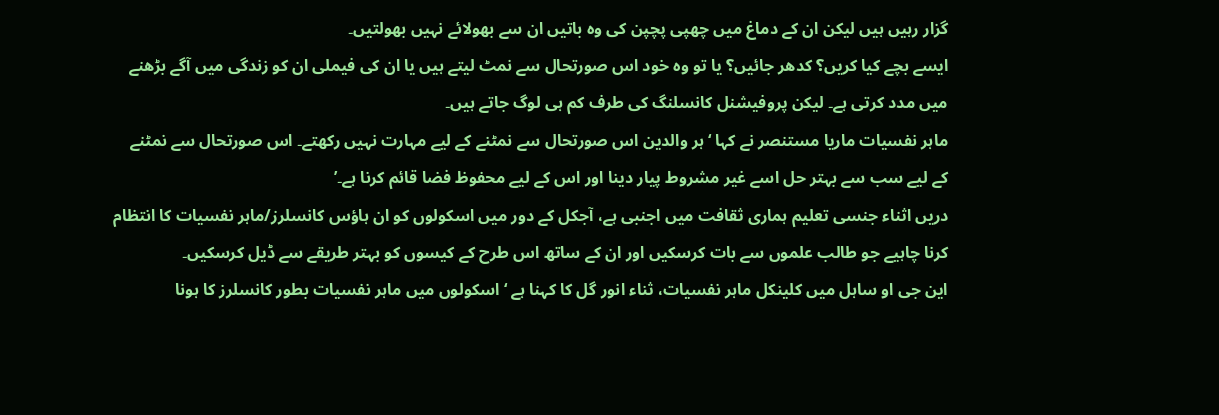گزار رہیں ہیں لیکن ان کے دماغ میں چھپی پچپن کی وہ باتیں ان سے بھولائے نہیں بھولتیں۔
ایسے بچے کیا کریں؟ کدھر جائیں؟ یا تو وہ خود اس صورتحال سے نمٹ لیتے ہیں یا ان کی فیملی ان کو زندگی میں آگے بڑھنے میں مدد کرتی ہے۔ لیکن پروفیشنل کانسلنگ کی طرف کم ہی لوگ جاتے ہیں۔
ماہر نفسیات ماریا مستنصر نے کہا ‘ہر والدین اس صورتحال سے نمٹنے کے لیے مہارت نہیں رکھتے۔ اس صورتحال سے نمٹنے کے لیے سب سے بہتر حل اسے غیر مشروط پیار دینا اور اس کے لیے محفوظ فضا قائم کرنا ہے۔’
دریں اثناء جنسی تعلیم ہماری ثقافت میں اجنبی ہے، آجکل کے دور میں اسکولوں کو ان ہاؤس کانسلرز/ماہر نفسیات کا انتظام کرنا چاہیے جو طالب علموں سے بات کرسکیں اور ان کے ساتھ اس طرح کے کیسوں کو بہتر طریقے سے ڈیل کرسکیں۔
این جی او ساہل میں کلینکل ماہر نفسیات، ثناء انور گل کا کہنا ہے ‘اسکولوں میں ماہر نفسیات بطور کانسلرز کا ہونا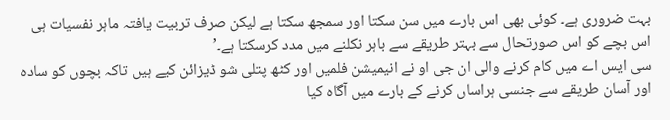بہت ضروری ہے۔ کوئی بھی اس بارے میں سن سکتا اور سمجھ سکتا ہے لیکن صرف تربیت یافتہ ماہر نفسیات ہی اس بچے کو اس صورتحال سے بہتر طریقے سے باہر نکلنے میں مدد کرسکتا ہے۔’
سی ایس اے میں کام کرنے والی ان جی او نے انیمیشن فلمیں اور کٹھ پتلی شو ڈیزائن کیے ہیں تاکہ بچوں کو سادہ اور آسان طریقے سے جنسی ہراساں کرنے کے بارے میں آگاہ کیا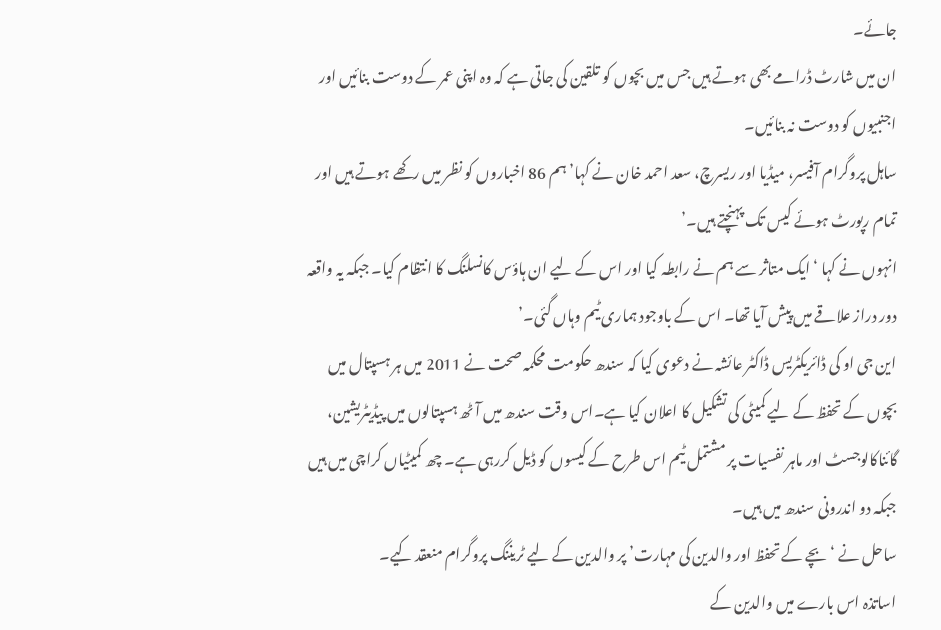جائے۔
ان میں شارٹ ڈرامے بھی ہوتے ہیں جس میں بچوں کو تلقین کی جاتی ہے کہ وہ اپنی عمر کے دوست بنائیں اور اجنبیوں کو دوست نہ بنائیں۔
ساہل پروگرام آفیسر، میڈیا اور ریسرچ، سعد احمد خان نے کہا’ ہم 86 اخباروں کو نظر میں رکھے ہوتے ہیں اور تمام رپورٹ ہوئے کیس تک پہنچتے ہیں۔’
انہوں نے کہا ‘ایک متاثر سے ہم نے رابطہ کیا اور اس کے لیے ان ہاؤس کانسلنگ کا انتظام کیا۔ جبکہ یہ واقعہ دور دراز علاقے میں پیش آیا تھا۔ اس کے باوجود ہماری ٹیم وہاں گئی۔’
این جی او کی ڈائریکٹریس ڈاکٹر عائشہ نے دعوی کیا کہ سندھ حکومت محکمہ صحت نے 2011 میں ہر ہسپتال میں بچوں کے تحفظ کے لیے کمیٹی کی تشکیل کا اعلان کیا ہے۔اس وقت سندھ میں آٹھ ہسپتالوں میں پیڈیٹریشین، گائناکالوجسٹ اور ماہر نفسیات پر مشتمل ٹیم اس طرح کے کیسوں کو ڈیل کررہی ہے۔ چھ کمیٹیاں کراچی میں ہیں جبکہ دو اندرونی سندھ میں ہیں۔
ساحل نے ‘ بچے کے تحفظ اور والدین کی مہارت’ پر والدین کے لیے ٹریننگ پروگرام منعقد کیے۔
اساتذہ اس بارے میں والدین کے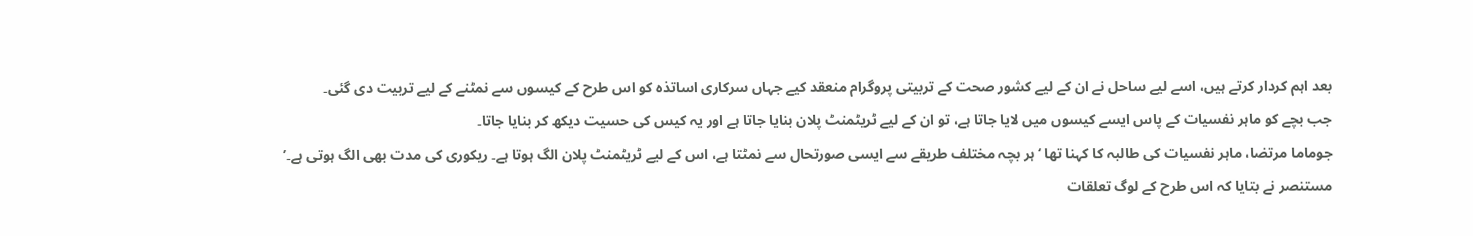بعد اہم کردار کرتے ہیں، اسے لیے ساحل نے ان کے لیے کشور صحت کے تربیتی پروگرام منعقد کیے جہاں سرکاری اساتذہ کو اس طرح کے کیسوں سے نمٹنے کے لیے تربیت دی گئی۔
جب بچے کو ماہر نفسیات کے پاس ایسے کیسوں میں لایا جاتا ہے، تو ان کے لیے ٹریٹمنٹ پلان بنایا جاتا ہے اور یہ کیس کی حسیت دیکھ کر بنایا جاتا۔
جوماما مرتضا، ماہر نفسیات کی طالبہ کا کہنا تھا ‘ہر بچہ مختلف طریقے سے ایسی صورتحال سے نمٹتا ہے، اس کے لیے ٹریٹمنٹ پلان الگ ہوتا ہے۔ ریکوری کی مدت بھی الگ ہوتی ہے۔’
مستنصر نے بتایا کہ اس طرح کے لوگ تعلقات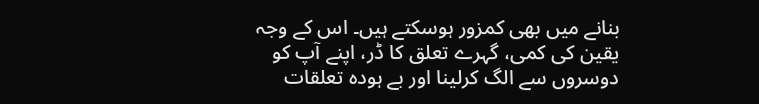بنانے میں بھی کمزور ہوسکتے ہیں۔ اس کے وجہ یقین کی کمی، گہرے تعلق کا ڈر، اپنے آپ کو دوسروں سے الگ کرلینا اور بے ہودہ تعلقات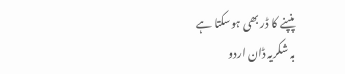پنپنے کا ڈر بھی ہوسکتا ہے
بہ شکریہ ڈان اردو